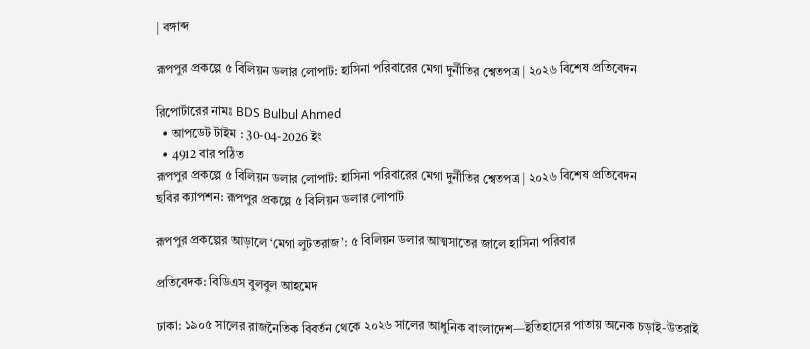| বঙ্গাব্দ

রূপপুর প্রকল্পে ৫ বিলিয়ন ডলার লোপাট: হাসিনা পরিবারের মেগা দুর্নীতির শ্বেতপত্র | ২০২৬ বিশেষ প্রতিবেদন

রিপোর্টারের নামঃ BDS Bulbul Ahmed
  • আপডেট টাইম : 30-04-2026 ইং
  • 4912 বার পঠিত
রূপপুর প্রকল্পে ৫ বিলিয়ন ডলার লোপাট: হাসিনা পরিবারের মেগা দুর্নীতির শ্বেতপত্র | ২০২৬ বিশেষ প্রতিবেদন
ছবির ক্যাপশন: রূপপুর প্রকল্পে ৫ বিলিয়ন ডলার লোপাট

রূপপুর প্রকল্পের আড়ালে ‘মেগা লুটতরাজ’: ৫ বিলিয়ন ডলার আত্মসাতের জালে হাসিনা পরিবার

প্রতিবেদক: বিডিএস বুলবুল আহমেদ

ঢাকা: ১৯০৫ সালের রাজনৈতিক বিবর্তন থেকে ২০২৬ সালের আধুনিক বাংলাদেশ—ইতিহাসের পাতায় অনেক চড়াই-উতরাই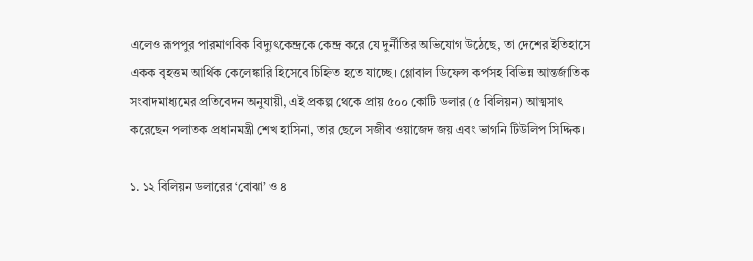এলেও রূপপুর পারমাণবিক বিদ্যুৎকেন্দ্রকে কেন্দ্র করে যে দুর্নীতির অভিযোগ উঠেছে, তা দেশের ইতিহাসে একক বৃহত্তম আর্থিক কেলেঙ্কারি হিসেবে চিহ্নিত হতে যাচ্ছে। গ্লোবাল ডিফেন্স কর্পসহ বিভিন্ন আন্তর্জাতিক সংবাদমাধ্যমের প্রতিবেদন অনুযায়ী, এই প্রকল্প থেকে প্রায় ৫০০ কোটি ডলার (৫ বিলিয়ন) আত্মসাৎ করেছেন পলাতক প্রধানমন্ত্রী শেখ হাসিনা, তার ছেলে সজীব ওয়াজেদ জয় এবং ভাগনি টিউলিপ সিদ্দিক।

১. ১২ বিলিয়ন ডলারের ‘বোঝা’ ও ৪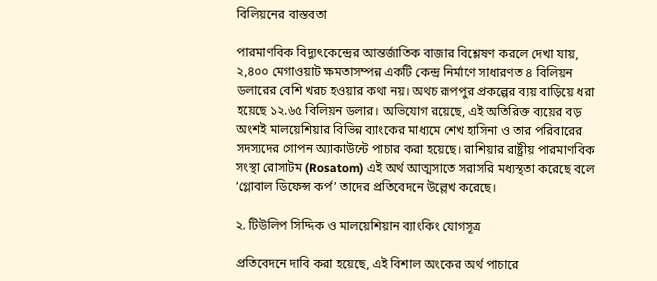বিলিয়নের বাস্তবতা

পারমাণবিক বিদ্যুৎকেন্দ্রের আন্তর্জাতিক বাজার বিশ্লেষণ করলে দেখা যায়, ২,৪০০ মেগাওয়াট ক্ষমতাসম্পন্ন একটি কেন্দ্র নির্মাণে সাধারণত ৪ বিলিয়ন ডলারের বেশি খরচ হওয়ার কথা নয়। অথচ রূপপুর প্রকল্পের ব্যয় বাড়িয়ে ধরা হয়েছে ১২.৬৫ বিলিয়ন ডলার। অভিযোগ রয়েছে, এই অতিরিক্ত ব্যয়ের বড় অংশই মালয়েশিয়ার বিভিন্ন ব্যাংকের মাধ্যমে শেখ হাসিনা ও তার পরিবারের সদস্যদের গোপন অ্যাকাউন্টে পাচার করা হয়েছে। রাশিয়ার রাষ্ট্রীয় পারমাণবিক সংস্থা রোসাটম (Rosatom) এই অর্থ আত্মসাতে সরাসরি মধ্যস্থতা করেছে বলে ‘গ্লোবাল ডিফেন্স কর্প’ তাদের প্রতিবেদনে উল্লেখ করেছে।

২. টিউলিপ সিদ্দিক ও মালয়েশিয়ান ব্যাংকিং যোগসূত্র

প্রতিবেদনে দাবি করা হয়েছে, এই বিশাল অংকের অর্থ পাচারে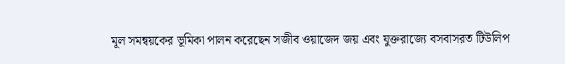মূল সমন্বয়কের ভূমিকা পালন করেছেন সজীব ওয়াজেদ জয় এবং যুক্তরাজ্যে বসবাসরত টিউলিপ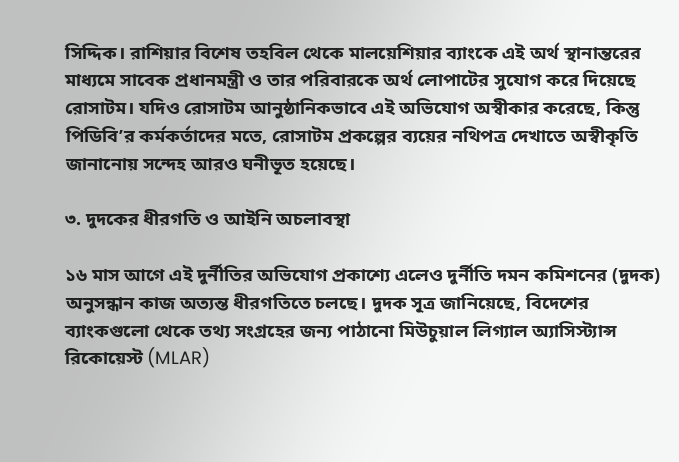সিদ্দিক। রাশিয়ার বিশেষ তহবিল থেকে মালয়েশিয়ার ব্যাংকে এই অর্থ স্থানান্তরের মাধ্যমে সাবেক প্রধানমন্ত্রী ও তার পরিবারকে অর্থ লোপাটের সুযোগ করে দিয়েছে রোসাটম। যদিও রোসাটম আনুষ্ঠানিকভাবে এই অভিযোগ অস্বীকার করেছে, কিন্তু পিডিবি’র কর্মকর্তাদের মতে, রোসাটম প্রকল্পের ব্যয়ের নথিপত্র দেখাতে অস্বীকৃতি জানানোয় সন্দেহ আরও ঘনীভূত হয়েছে।

৩. দুদকের ধীরগতি ও আইনি অচলাবস্থা

১৬ মাস আগে এই দুর্নীতির অভিযোগ প্রকাশ্যে এলেও দুর্নীতি দমন কমিশনের (দুদক) অনুসন্ধান কাজ অত্যন্ত ধীরগতিতে চলছে। দুদক সূত্র জানিয়েছে, বিদেশের ব্যাংকগুলো থেকে তথ্য সংগ্রহের জন্য পাঠানো মিউচুয়াল লিগ্যাল অ্যাসিস্ট্যান্স রিকোয়েস্ট (MLAR)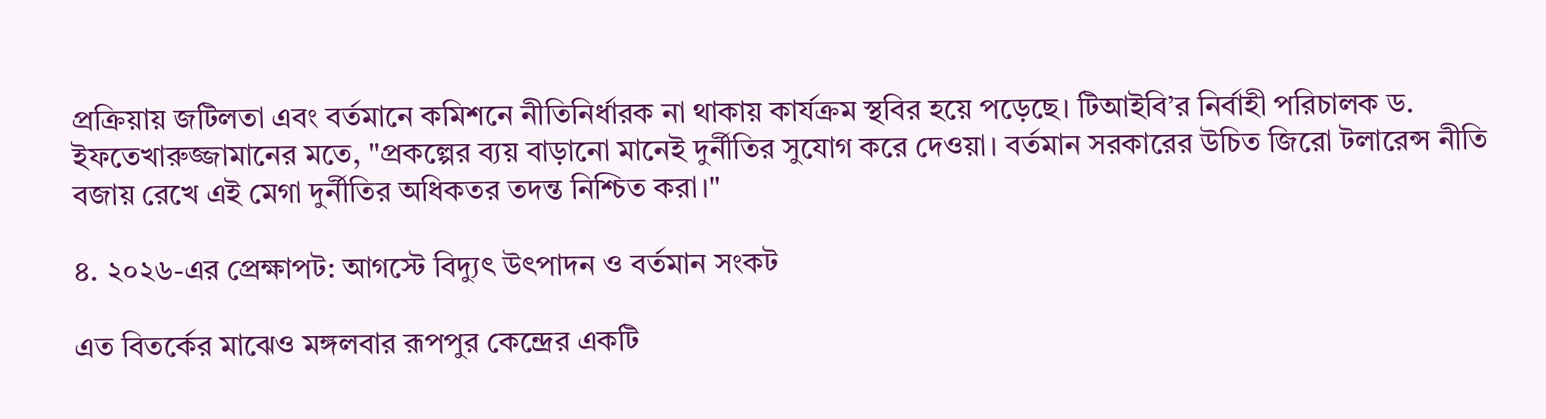প্রক্রিয়ায় জটিলতা এবং বর্তমানে কমিশনে নীতিনির্ধারক না থাকায় কার্যক্রম স্থবির হয়ে পড়েছে। টিআইবি’র নির্বাহী পরিচালক ড. ইফতেখারুজ্জামানের মতে, "প্রকল্পের ব্যয় বাড়ানো মানেই দুর্নীতির সুযোগ করে দেওয়া। বর্তমান সরকারের উচিত জিরো টলারেন্স নীতি বজায় রেখে এই মেগা দুর্নীতির অধিকতর তদন্ত নিশ্চিত করা।"

৪. ২০২৬-এর প্রেক্ষাপট: আগস্টে বিদ্যুৎ উৎপাদন ও বর্তমান সংকট

এত বিতর্কের মাঝেও মঙ্গলবার রূপপুর কেন্দ্রের একটি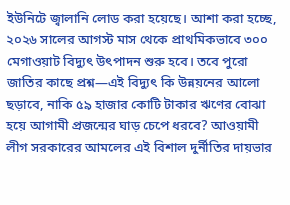ইউনিটে জ্বালানি লোড করা হয়েছে। আশা করা হচ্ছে, ২০২৬ সালের আগস্ট মাস থেকে প্রাথমিকভাবে ৩০০ মেগাওয়াট বিদ্যুৎ উৎপাদন শুরু হবে। তবে পুরো জাতির কাছে প্রশ্ন—এই বিদ্যুৎ কি উন্নয়নের আলো ছড়াবে, নাকি ৫৯ হাজার কোটি টাকার ঋণের বোঝা হয়ে আগামী প্রজন্মের ঘাড় চেপে ধরবে? আওয়ামী লীগ সরকারের আমলের এই বিশাল দুর্নীতির দায়ভার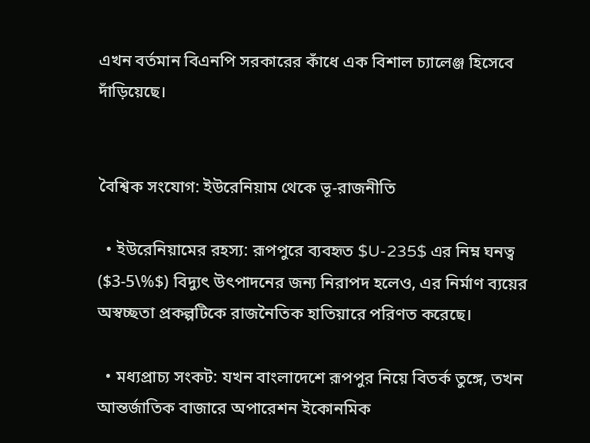এখন বর্তমান বিএনপি সরকারের কাঁধে এক বিশাল চ্যালেঞ্জ হিসেবে দাঁড়িয়েছে।


বৈশ্বিক সংযোগ: ইউরেনিয়াম থেকে ভূ-রাজনীতি

  • ইউরেনিয়ামের রহস্য: রূপপুরে ব্যবহৃত $U-235$ এর নিম্ন ঘনত্ব ($3-5\%$) বিদ্যুৎ উৎপাদনের জন্য নিরাপদ হলেও, এর নির্মাণ ব্যয়ের অস্বচ্ছতা প্রকল্পটিকে রাজনৈতিক হাতিয়ারে পরিণত করেছে।

  • মধ্যপ্রাচ্য সংকট: যখন বাংলাদেশে রূপপুর নিয়ে বিতর্ক তুঙ্গে, তখন আন্তর্জাতিক বাজারে অপারেশন ইকোনমিক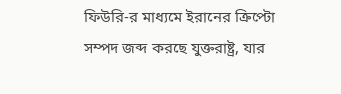ফিউরি-র মাধ্যমে ইরানের ক্রিপ্টো সম্পদ জব্দ করছে যুক্তরাষ্ট্র, যার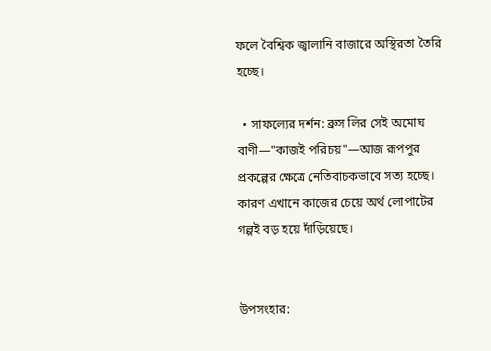ফলে বৈশ্বিক জ্বালানি বাজারে অস্থিরতা তৈরি হচ্ছে।

  • সাফল্যের দর্শন: ব্রুস লির সেই অমোঘ বাণী—"কাজই পরিচয়"—আজ রূপপুর প্রকল্পের ক্ষেত্রে নেতিবাচকভাবে সত্য হচ্ছে। কারণ এখানে কাজের চেয়ে অর্থ লোপাটের গল্পই বড় হয়ে দাঁড়িয়েছে।


উপসংহার: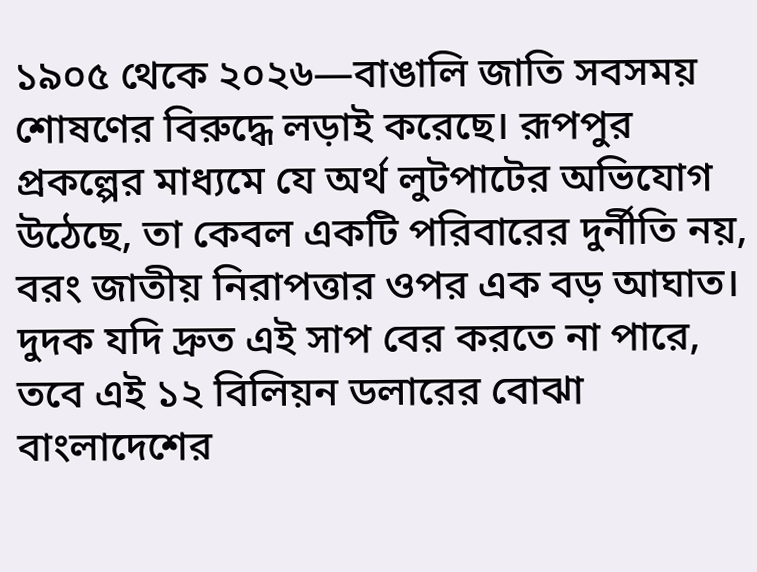১৯০৫ থেকে ২০২৬—বাঙালি জাতি সবসময় শোষণের বিরুদ্ধে লড়াই করেছে। রূপপুর প্রকল্পের মাধ্যমে যে অর্থ লুটপাটের অভিযোগ উঠেছে, তা কেবল একটি পরিবারের দুর্নীতি নয়, বরং জাতীয় নিরাপত্তার ওপর এক বড় আঘাত। দুদক যদি দ্রুত এই সাপ বের করতে না পারে, তবে এই ১২ বিলিয়ন ডলারের বোঝা বাংলাদেশের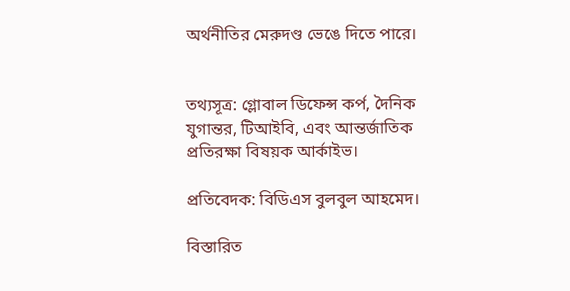অর্থনীতির মেরুদণ্ড ভেঙে দিতে পারে।


তথ্যসূত্র: গ্লোবাল ডিফেন্স কর্প, দৈনিক যুগান্তর, টিআইবি, এবং আন্তর্জাতিক প্রতিরক্ষা বিষয়ক আর্কাইভ।

প্রতিবেদক: বিডিএস বুলবুল আহমেদ।

বিস্তারিত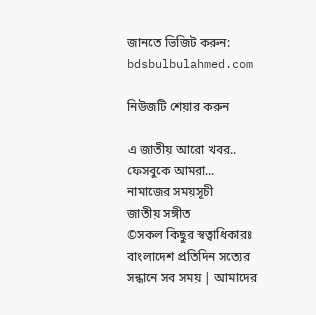জানতে ভিজিট করুন: bdsbulbulahmed.com

নিউজটি শেয়ার করুন

এ জাতীয় আরো খবর..
ফেসবুকে আমরা...
নামাজের সময়সূচী
জাতীয় সঙ্গীত
©সকল কিছুর স্বত্বাধিকারঃ বাংলাদেশ প্রতিদিন সত্যের সন্ধানে সব সময় | আমাদের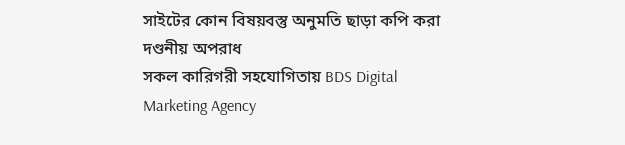সাইটের কোন বিষয়বস্তু অনুমতি ছাড়া কপি করা দণ্ডনীয় অপরাধ
সকল কারিগরী সহযোগিতায় BDS Digital Marketing Agency